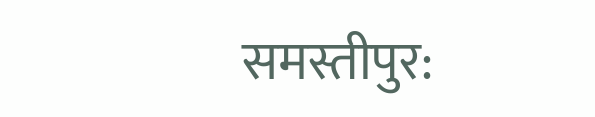समस्तीपुर: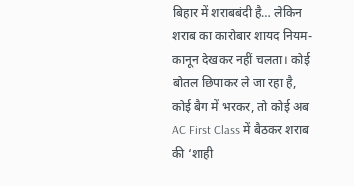बिहार में शराबबंदी है… लेकिन शराब का कारोबार शायद नियम-कानून देखकर नहीं चलता। कोई बोतल छिपाकर ले जा रहा है, कोई बैग में भरकर, तो कोई अब AC First Class में बैठकर शराब की ‘शाही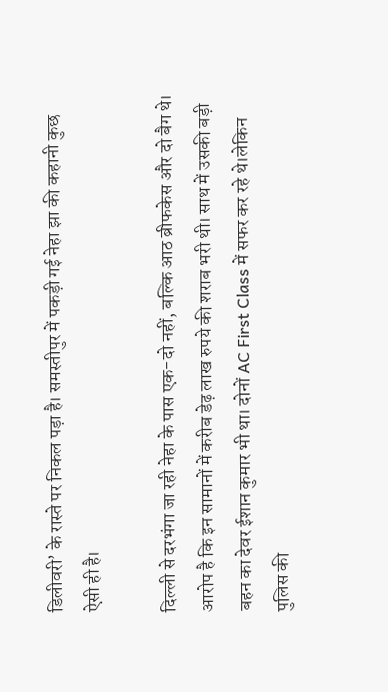डिलीवरी’ के रास्ते पर निकल पड़ा है। समस्तीपुर में पकड़ी गई नेहा झा की कहानी कुछ ऐसी ही है।

दिल्ली से दरभंगा जा रही नेहा के पास एक-दो नहीं, बल्कि आठ ब्रीफकेस और दो बैग थे। आरोप है कि इन सामानों में करीब डेढ़ लाख रुपये की शराब भरी थी। साथ में उसकी बड़ी बहन का देवर ईशान कुमार भी था। दोनों AC First Class में सफर कर रहे थे।लेकिन पुलिस की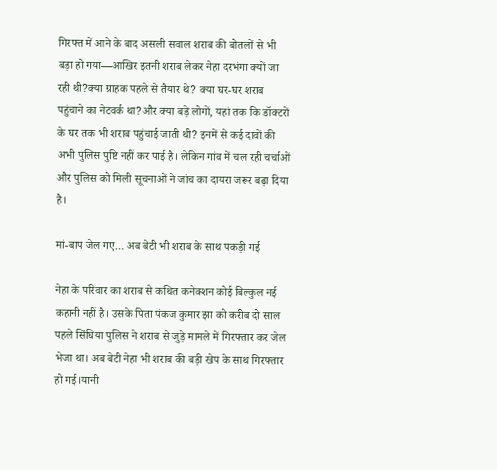गिरफ्त में आने के बाद असली सवाल शराब की बोतलों से भी बड़ा हो गया—आखिर इतनी शराब लेकर नेहा दरभंगा क्यों जा रही थी?क्या ग्राहक पहले से तैयार थे? क्या घर-घर शराब पहुंचाने का नेटवर्क था?और क्या बड़े लोगों, यहां तक कि डॉक्टरों के घर तक भी शराब पहुंचाई जाती थी? इनमें से कई दावों की अभी पुलिस पुष्टि नहीं कर पाई है। लेकिन गांव में चल रही चर्चाओं और पुलिस को मिली सूचनाओं ने जांच का दायरा जरूर बढ़ा दिया है।

मां-बाप जेल गए… अब बेटी भी शराब के साथ पकड़ी गई

नेहा के परिवार का शराब से कथित कनेक्शन कोई बिल्कुल नई कहानी नहीं है। उसके पिता पंकज कुमार झा को करीब दो साल पहले सिंघिया पुलिस ने शराब से जुड़े मामले में गिरफ्तार कर जेल भेजा था। अब बेटी नेहा भी शराब की बड़ी खेप के साथ गिरफ्तार हो गई।यानी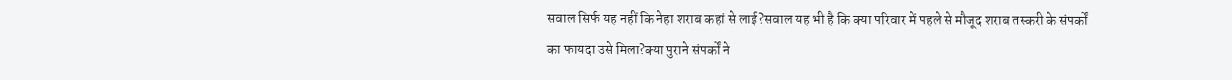सवाल सिर्फ यह नहीं कि नेहा शराब कहां से लाई?सवाल यह भी है कि क्या परिवार में पहले से मौजूद शराब तस्करी के संपर्कों का फायदा उसे मिला?क्या पुराने संपर्कों ने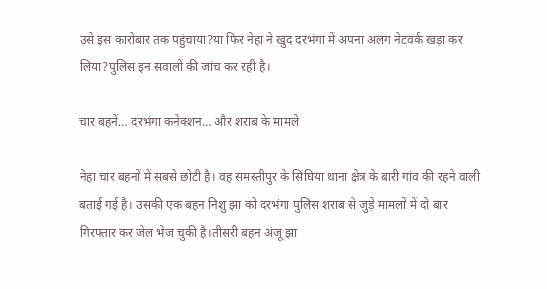उसे इस कारोबार तक पहुंचाया?या फिर नेहा ने खुद दरभंगा में अपना अलग नेटवर्क खड़ा कर लिया?पुलिस इन सवालों की जांच कर रही है।

चार बहनें… दरभंगा कनेक्शन… और शराब के मामले

नेहा चार बहनों में सबसे छोटी है। वह समस्तीपुर के सिंघिया थाना क्षेत्र के बारी गांव की रहने वाली बताई गई है। उसकी एक बहन निशु झा को दरभंगा पुलिस शराब से जुड़े मामलों में दो बार गिरफ्तार कर जेल भेज चुकी है।तीसरी बहन अंजू झा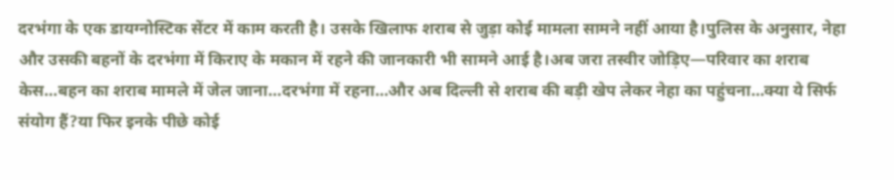दरभंगा के एक डायग्नोस्टिक सेंटर में काम करती है। उसके खिलाफ शराब से जुड़ा कोई मामला सामने नहीं आया है।पुलिस के अनुसार, नेहा और उसकी बहनों के दरभंगा में किराए के मकान में रहने की जानकारी भी सामने आई है।अब जरा तस्वीर जोड़िए—परिवार का शराब केस…बहन का शराब मामले में जेल जाना…दरभंगा में रहना…और अब दिल्ली से शराब की बड़ी खेप लेकर नेहा का पहुंचना…क्या ये सिर्फ संयोग हैं?या फिर इनके पीछे कोई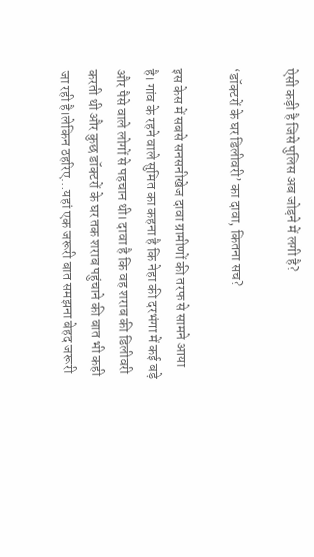ऐसी कड़ी है जिसे पुलिस अब जोड़ने में लगी है?

‘डॉक्टरों के घर डिलीवरी’ का दावा, कितना सच?

इस केस में सबसे सनसनीखेज दावा ग्रामीणों की तरफ से सामने आया है। गांव के रहने वाले सुमित का कहना है कि नेहा की दरभंगा में कई बड़े और पैसे वाले लोगों से पहचान थी। दावा है कि वह शराब की डिलीवरी करती थी और कुछ डॉक्टरों के घर तक शराब पहुंचाने की बात भी कही जा रही है।लेकिन ठहरिए…यहां एक जरूरी बात समझना बेहद जरूरी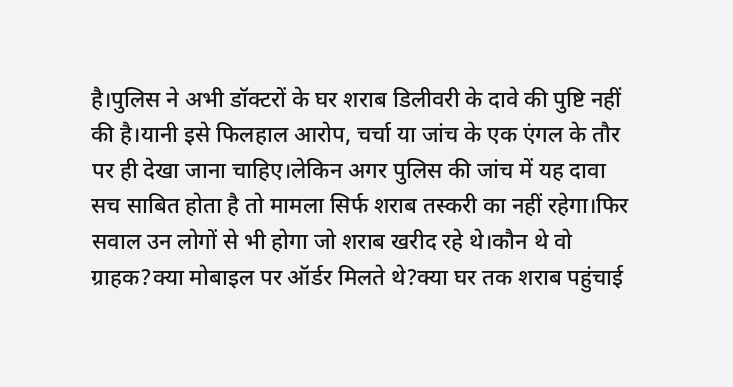है।पुलिस ने अभी डॉक्टरों के घर शराब डिलीवरी के दावे की पुष्टि नहीं की है।यानी इसे फिलहाल आरोप, चर्चा या जांच के एक एंगल के तौर पर ही देखा जाना चाहिए।लेकिन अगर पुलिस की जांच में यह दावा सच साबित होता है तो मामला सिर्फ शराब तस्करी का नहीं रहेगा।फिर सवाल उन लोगों से भी होगा जो शराब खरीद रहे थे।कौन थे वो ग्राहक?क्या मोबाइल पर ऑर्डर मिलते थे?क्या घर तक शराब पहुंचाई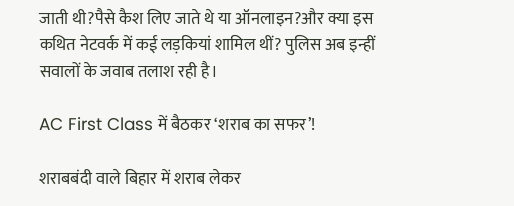जाती थी?पैसे कैश लिए जाते थे या ऑनलाइन?और क्या इस कथित नेटवर्क में कई लड़कियां शामिल थीं? पुलिस अब इन्हीं सवालों के जवाब तलाश रही है।

AC First Class में बैठकर ‘शराब का सफर’!

शराबबंदी वाले बिहार में शराब लेकर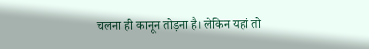चलना ही कानून तोड़ना है। लेकिन यहां तो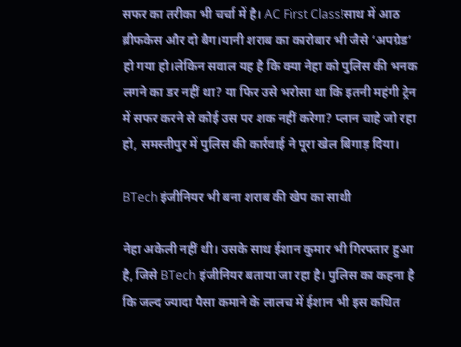सफर का तरीका भी चर्चा में है। AC First Class!साथ में आठ ब्रीफकेस और दो बैग।यानी शराब का कारोबार भी जैसे ‘अपग्रेड’ हो गया हो।लेकिन सवाल यह है कि क्या नेहा को पुलिस की भनक लगने का डर नहीं था? या फिर उसे भरोसा था कि इतनी महंगी ट्रेन में सफर करने से कोई उस पर शक नहीं करेगा? प्लान चाहे जो रहा हो, समस्तीपुर में पुलिस की कार्रवाई ने पूरा खेल बिगाड़ दिया।

BTech इंजीनियर भी बना शराब की खेप का साथी

नेहा अकेली नहीं थी। उसके साथ ईशान कुमार भी गिरफ्तार हुआ है, जिसे BTech इंजीनियर बताया जा रहा है। पुलिस का कहना है कि जल्द ज्यादा पैसा कमाने के लालच में ईशान भी इस कथित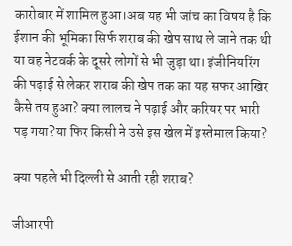कारोबार में शामिल हुआ।अब यह भी जांच का विषय है कि ईशान की भूमिका सिर्फ शराब की खेप साथ ले जाने तक थी या वह नेटवर्क के दूसरे लोगों से भी जुड़ा था। इंजीनियरिंग की पढ़ाई से लेकर शराब की खेप तक का यह सफर आखिर कैसे तय हुआ? क्या लालच ने पढ़ाई और करियर पर भारी पड़ गया?या फिर किसी ने उसे इस खेल में इस्तेमाल किया?

क्या पहले भी दिल्ली से आती रही शराब?

जीआरपी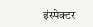इंस्पेक्टर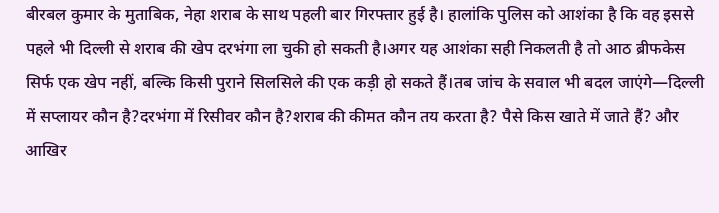बीरबल कुमार के मुताबिक, नेहा शराब के साथ पहली बार गिरफ्तार हुई है। हालांकि पुलिस को आशंका है कि वह इससे पहले भी दिल्ली से शराब की खेप दरभंगा ला चुकी हो सकती है।अगर यह आशंका सही निकलती है तो आठ ब्रीफकेस सिर्फ एक खेप नहीं, बल्कि किसी पुराने सिलसिले की एक कड़ी हो सकते हैं।तब जांच के सवाल भी बदल जाएंगे—दिल्ली में सप्लायर कौन है?दरभंगा में रिसीवर कौन है?शराब की कीमत कौन तय करता है? पैसे किस खाते में जाते हैं? और आखिर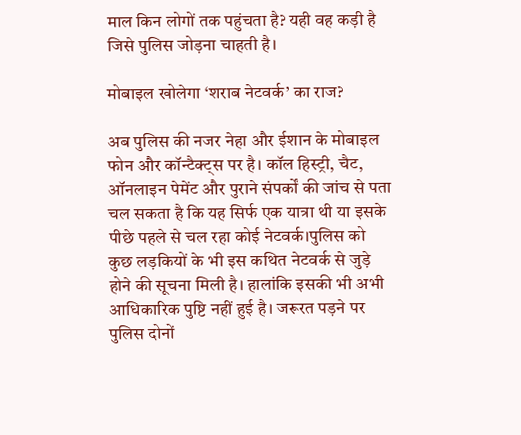माल किन लोगों तक पहुंचता है? यही वह कड़ी है जिसे पुलिस जोड़ना चाहती है।

मोबाइल खोलेगा ‘शराब नेटवर्क’ का राज?

अब पुलिस की नजर नेहा और ईशान के मोबाइल फोन और कॉन्टैक्ट्स पर है। कॉल हिस्ट्री, चैट, ऑनलाइन पेमेंट और पुराने संपर्कों की जांच से पता चल सकता है कि यह सिर्फ एक यात्रा थी या इसके पीछे पहले से चल रहा कोई नेटवर्क।पुलिस को कुछ लड़कियों के भी इस कथित नेटवर्क से जुड़े होने की सूचना मिली है। हालांकि इसकी भी अभी आधिकारिक पुष्टि नहीं हुई है। जरूरत पड़ने पर पुलिस दोनों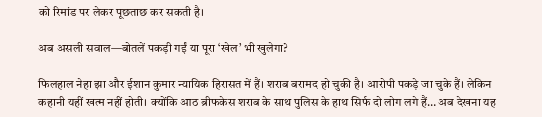को रिमांड पर लेकर पूछताछ कर सकती है।

अब असली सवाल—बोतलें पकड़ी गईं या पूरा ‘खेल’ भी खुलेगा?

फिलहाल नेहा झा और ईशान कुमार न्यायिक हिरासत में हैं। शराब बरामद हो चुकी है। आरोपी पकड़े जा चुके हैं। लेकिन कहानी यहीं खत्म नहीं होती। क्योंकि आठ ब्रीफकेस शराब के साथ पुलिस के हाथ सिर्फ दो लोग लगे हैं… अब देखना यह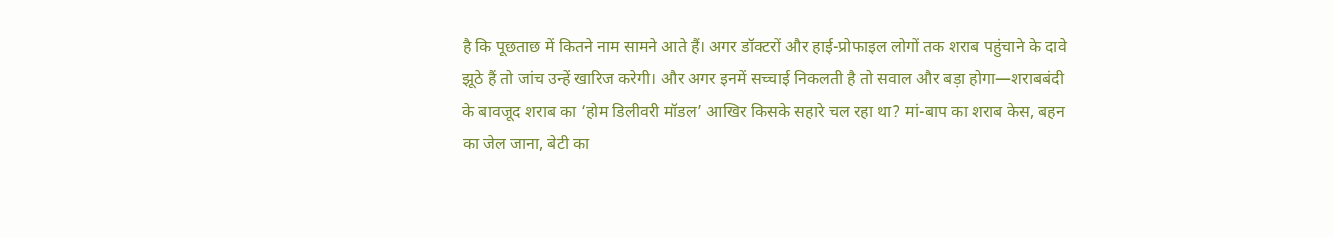है कि पूछताछ में कितने नाम सामने आते हैं। अगर डॉक्टरों और हाई-प्रोफाइल लोगों तक शराब पहुंचाने के दावे झूठे हैं तो जांच उन्हें खारिज करेगी। और अगर इनमें सच्चाई निकलती है तो सवाल और बड़ा होगा—शराबबंदी के बावजूद शराब का ‘होम डिलीवरी मॉडल’ आखिर किसके सहारे चल रहा था? मां-बाप का शराब केस, बहन का जेल जाना, बेटी का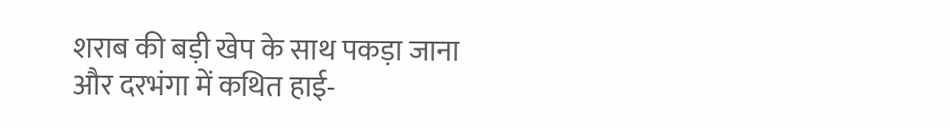शराब की बड़ी खेप के साथ पकड़ा जाना और दरभंगा में कथित हाई-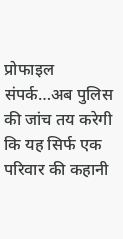प्रोफाइल संपर्क…अब पुलिस की जांच तय करेगी कि यह सिर्फ एक परिवार की कहानी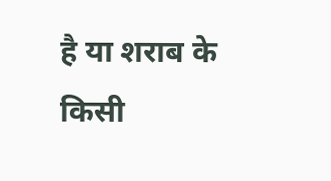है या शराब के किसी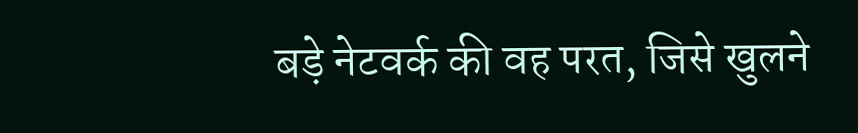बड़े नेटवर्क की वह परत, जिसे खुलने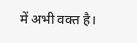में अभी वक्त है।